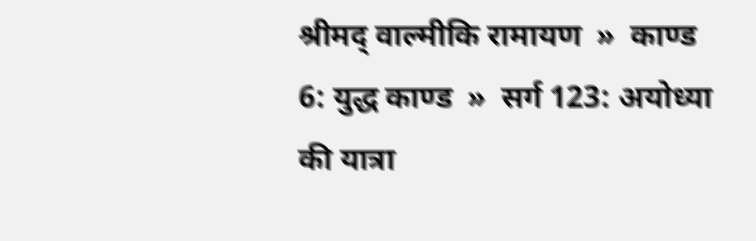श्रीमद् वाल्मीकि रामायण  »  काण्ड 6: युद्ध काण्ड  »  सर्ग 123: अयोध्या की यात्रा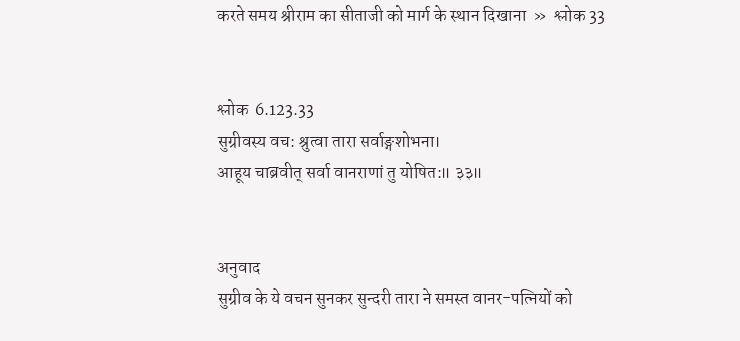करते समय श्रीराम का सीताजी को मार्ग के स्थान दिखाना  »  श्लोक 33


श्लोक  6.123.33
सुग्रीवस्य वच: श्रुत्वा तारा सर्वाङ्गशोभना।
आहूय चाब्रवीत् सर्वा वानराणां तु योषित:॥ ३३॥


अनुवाद
सुग्रीव के ये वचन सुनकर सुन्दरी तारा ने समस्त वानर-पत्नियों को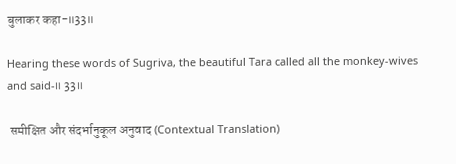बुलाकर कहा-॥33॥

Hearing these words of Sugriva, the beautiful Tara called all the monkey-wives and said-॥ 33॥

 समीक्षित और संदर्भानुकूल अनुवाद (Contextual Translation)